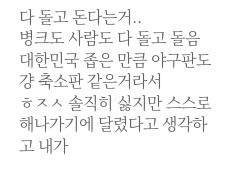다 돌고 돈다는거..
병크도 사람도 다 돌고 돌음
대한민국 좁은 만큼 야구판도 걍 축소판 같은거라서
ㅎㅈㅅ 솔직히 싫지만 스스로 해나가기에 달렸다고 생각하고 내가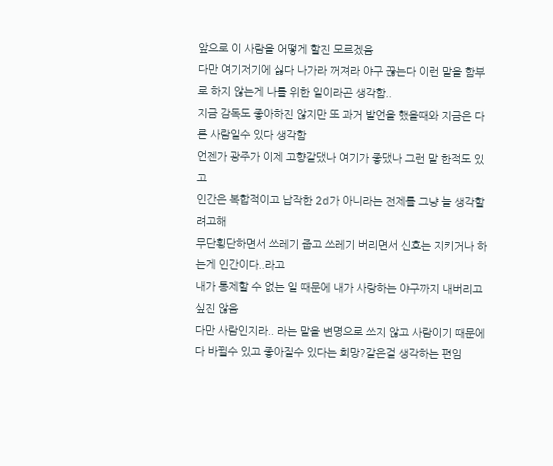앞으로 이 사람을 어떻게 할진 모르겠음
다만 여기저기에 싫다 나가라 꺼져라 야구 끊는다 이런 말을 함부로 하지 않는게 나를 위한 일이라곤 생각함..
지금 감독도 좋아하진 않지만 또 과거 발언을 했을때와 지금은 다른 사람일수 있다 생각함
언젠가 광주가 이제 고향같댔나 여기가 좋댔나 그런 말 한적도 있고
인간은 복합적이고 납작한 2d가 아니라는 전제를 그냥 늘 생각할려고해
무단횡단하면서 쓰레기 줍고 쓰레기 버리면서 신호는 지키거나 하는게 인간이다..라고
내가 통제할 수 없는 일 때문에 내가 사랑하는 야구까지 내버리고 싶진 않음
다만 사람인지라.. 라는 말을 변명으로 쓰지 않고 사람이기 때문에 다 바뀔수 있고 좋아질수 있다는 희망?같은걸 생각하는 편임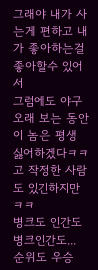그래야 내가 사는게 편하고 내가 좋아하는걸 좋아할수 있어서
그럼에도 야구 오래 보는 동안 이 놈은 평생 싫어하겠다ㅋㅋ 고 작정한 사람도 있긴하지만ㅋㅋ
병크도 인간도 병크인간도... 순위도 우승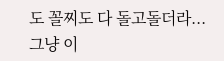도 꼴찌도 다 돌고돌더라...
그냥 이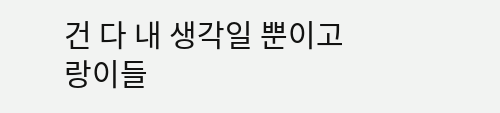건 다 내 생각일 뿐이고
랑이들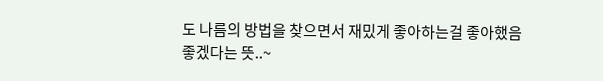도 나름의 방법을 찾으면서 재밌게 좋아하는걸 좋아했음 좋겠다는 뜻..~